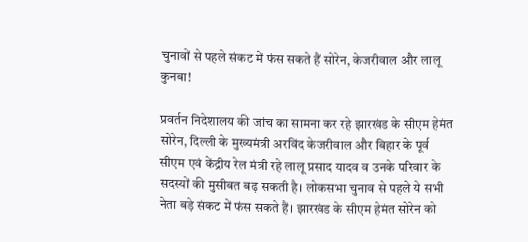चुनावों से पहले संकट में फंस सकते हैं सोरेन, केजरीवाल और लालू कुनबा!

प्रवर्तन निदेशालय की जांच का सामना कर रहे झारखंड के सीएम हेमंत सोरेन, दिल्ली के मुख्यमंत्री अरविंद केजरीवाल और बिहार के पूर्व सीएम एवं केंद्रीय रेल मंत्री रहे लालू प्रसाद यादव व उनके परिवार के सदस्यों की मुसीबत बढ़ सकती है। लोकसभा चुनाव से पहले ये सभी नेता बड़े संकट में फंस सकते हैं। झारखंड के सीएम हेमंत सोरेन को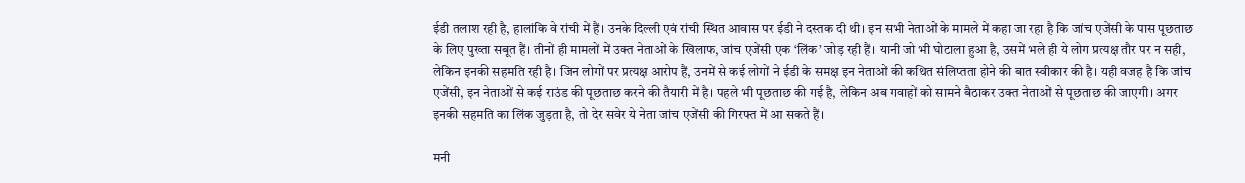ईडी तलाश रही है, हालांकि वे रांची में हैं। उनके दिल्ली एवं रांची स्थित आवास पर ईडी ने दस्तक दी थी। इन सभी नेताओं के मामले में कहा जा रहा है कि जांच एजेंसी के पास पूछताछ के लिए पुख्ता सबूत हैं। तीनों ही मामलों में उक्त नेताओं के खिलाफ, जांच एजेंसी एक ‘लिंक’ जोड़ रही हैं। यानी जो भी घोटाला हुआ है, उसमें भले ही ये लोग प्रत्यक्ष तौर पर न सही, लेकिन इनकी सहमति रही है। जिन लोगों पर प्रत्यक्ष आरोप हैं, उनमें से कई लोगों ने ईडी के समक्ष इन नेताओं की कथित संलिप्तता होने की बात स्वीकार की है। यही वजह है कि जांच एजेंसी, इन नेताओं से कई राउंड की पूछताछ करने की तैयारी में है। पहले भी पूछताछ की गई है, लेकिन अब गवाहों को सामने बैठाकर उक्त नेताओं से पूछताछ की जाएगी। अगर इनकी सहमति का लिंक जुड़ता है, तो देर सवेर ये नेता जांच एजेंसी की गिरफ्त में आ सकते हैं।

मनी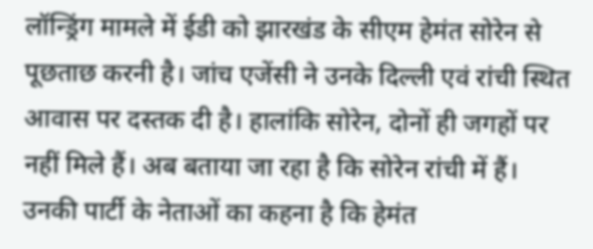लॉन्ड्रिंग मामले में ईडी को झारखंड के सीएम हेमंत सोरेन से पूछताछ करनी है। जांच एजेंसी ने उनके दिल्ली एवं रांची स्थित आवास पर दस्तक दी है। हालांकि सोरेन, दोनों ही जगहों पर नहीं मिले हैं। अब बताया जा रहा है कि सोरेन रांची में हैं। उनकी पार्टी के नेताओं का कहना है कि हेमंत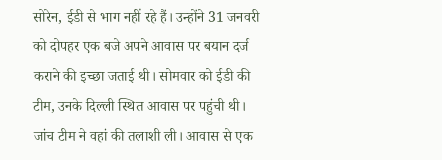सोरेन, ईडी से भाग नहीं रहे हैं। उन्होंने 31 जनवरी को दोपहर एक बजे अपने आवास पर बयान दर्ज कराने की इच्छा जताई थी। सोमवार को ईडी की टीम, उनके दिल्ली स्थित आवास पर पहुंची थी। जांच टीम ने वहां की तलाशी ली। आवास से एक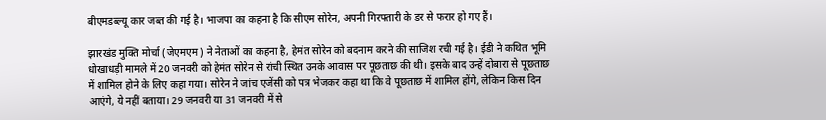बीएमडब्ल्यू कार जब्त की गई है। भाजपा का कहना है कि सीएम सोरेन, अपनी गिरफ्तारी के डर से फरार हो गए हैं।

झारखंड मुक्ति मोर्चा (जेएमएम) ने नेताओं का कहना है, हेमंत सोरेन को बदनाम करने की साजिश रची गई है। ईडी ने कथित भूमि धोखाधड़ी मामले में 20 जनवरी को हेमंत सोरेन से रांची स्थित उनके आवास पर पूछताछ की थी। इसके बाद उन्हें दोबारा से पूछताछ में शामिल होने के लिए कहा गया। सोरेन ने जांच एजेंसी को पत्र भेजकर कहा था कि वे पूछताछ में शामिल होंगे, लेकिन किस दिन आएंगे, ये नहीं बताया। 29 जनवरी या 31 जनवरी में से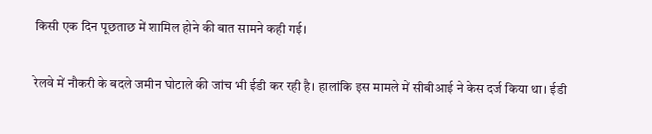किसी एक दिन पूछताछ में शामिल होने की बात सामने कही गई।

रेलवे में नौकरी के बदले जमीन घोटाले की जांच भी ईडी कर रही है। हालांकि इस मामले में सीबीआई ने केस दर्ज किया था। ईडी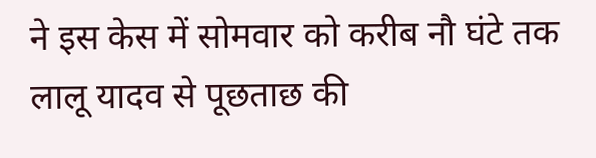ने इस केस में सोमवार को करीब नौ घंटे तक लालू यादव से पूछताछ की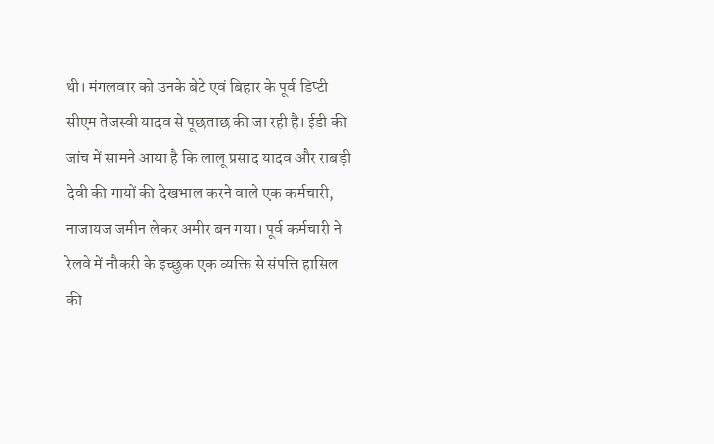थी। मंगलवार को उनके बेटे एवं बिहार के पूर्व डिप्टी सीएम तेजस्वी यादव से पूछताछ की जा रही है। ईडी की जांच में सामने आया है कि लालू प्रसाद यादव और राबड़ी देवी की गायों की देखभाल करने वाले एक कर्मचारी, नाजायज जमीन लेकर अमीर बन गया। पूर्व कर्मचारी ने रेलवे में नौकरी के इच्छुक एक व्यक्ति से संपत्ति हासिल की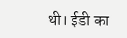थी। ईडी का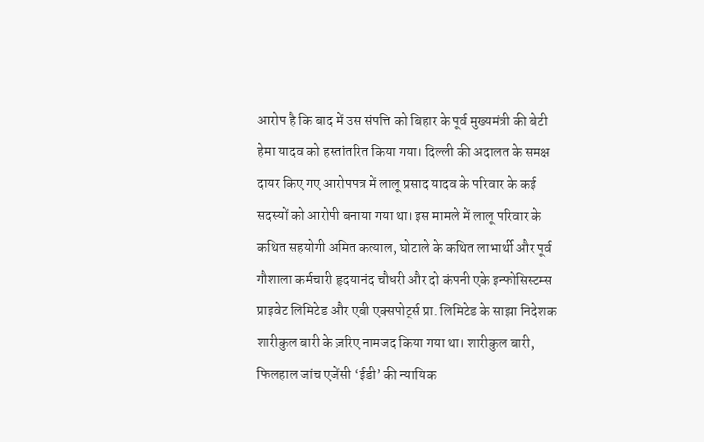आरोप है कि बाद में उस संपत्ति को बिहार के पूर्व मुख्यमंत्री की बेटी हेमा यादव को हस्तांतरित किया गया। दिल्ली की अदालत के समक्ष दायर किए गए आरोपपत्र में लालू प्रसाद यादव के परिवार के कई सदस्यों को आरोपी बनाया गया था। इस मामले में लालू परिवार के कथित सहयोगी अमित कत्याल, घोटाले के कथित लाभार्थी और पूर्व गौशाला कर्मचारी हृदयानंद चौधरी और दो कंपनी एके इन्फोसिस्टम्स प्राइवेट लिमिटेड और एबी एक्सपोर्ट्स प्रा. लिमिटेड के साझा निदेशक शारीकुल बारी के ज़रिए नामजद किया गया था। शारीकुल बारी, फिलहाल जांच एजेंसी ‘ईडी’ की न्यायिक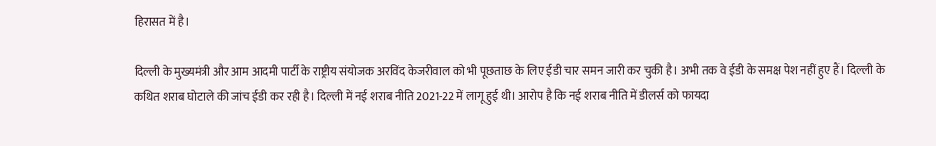हिरासत में है।

दिल्ली के मुख्यमंत्री और आम आदमी पार्टी के राष्ट्रीय संयोजक अरविंद केजरीवाल को भी पूछताछ के लिए ईडी चार समन जारी कर चुकी है। अभी तक वे ईडी के समक्ष पेश नहीं हुए हैं। दिल्ली के कथित शराब घोटाले की जांच ईडी कर रही है। दिल्ली में नई शराब नीति 2021-22 में लागू हुई थी। आरोप है कि नई शराब नीति में डीलर्स को फायदा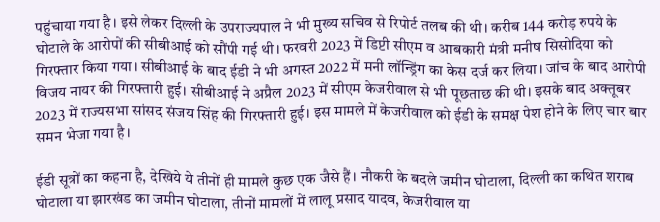पहुंचाया गया है। इसे लेकर दिल्ली के उपराज्यपाल ने भी मुख्य सचिव से रिपोर्ट तलब की थी। करीब 144 करोड़ रुपये के घोटाले के आरोपों की सीबीआई को सौंपी गई थी। फरवरी 2023 में डिप्टी सीएम व आबकारी मंत्री मनीष सिसोदिया को गिरफ्तार किया गया। सीबीआई के बाद ईडी ने भी अगस्त 2022 में मनी लॉन्ड्रिंग का केस दर्ज कर लिया। जांच के बाद आरोपी विजय नायर की गिरफ्तारी हुई। सीबीआई ने अप्रैल 2023 में सीएम केजरीवाल से भी पूछताछ की थी। इसके बाद अक्तूबर 2023 में राज्यसभा सांसद संजय सिंह की गिरफ्तारी हुई। इस मामले में केजरीवाल को ईडी के समक्ष पेश होने के लिए चार बार समन भेजा गया है।

ईडी सूत्रों का कहना है, देखिये ये तीनों ही मामले कुछ एक जैसे हैं। नौकरी के बदले जमीन घोटाला, दिल्ली का कथित शराब घोटाला या झारखंड का जमीन घोटाला, तीनों मामलों में लालू प्रसाद यादव, केजरीवाल या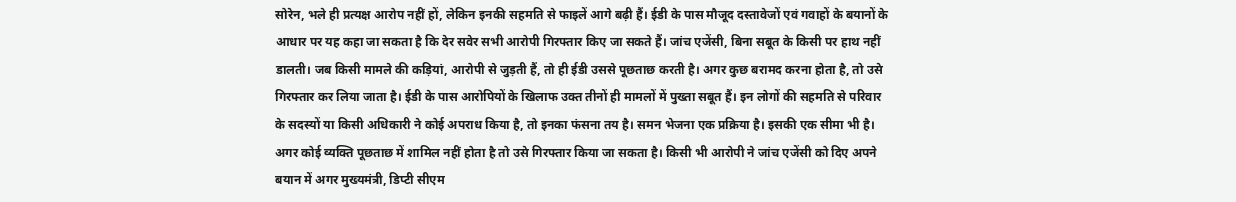सोरेन, भले ही प्रत्यक्ष आरोप नहीं हों, लेकिन इनकी सहमति से फाइलें आगे बढ़ी हैं। ईडी के पास मौजूद दस्तावेजों एवं गवाहों के बयानों के आधार पर यह कहा जा सकता है कि देर सवेर सभी आरोपी गिरफ्तार किए जा सकते हैं। जांच एजेंसी, बिना सबूत के किसी पर हाथ नहीं डालती। जब किसी मामले की कड़ियां, आरोपी से जुड़ती हैं, तो ही ईडी उससे पूछताछ करती है। अगर कुछ बरामद करना होता है, तो उसे गिरफ्तार कर लिया जाता है। ईडी के पास आरोपियों के खिलाफ उक्त तीनों ही मामलों में पुख्ता सबूत हैं। इन लोगों की सहमति से परिवार के सदस्यों या किसी अधिकारी ने कोई अपराध किया है, तो इनका फंसना तय है। समन भेजना एक प्रक्रिया है। इसकी एक सीमा भी है। अगर कोई व्यक्ति पूछताछ में शामिल नहीं होता है तो उसे गिरफ्तार किया जा सकता है। किसी भी आरोपी ने जांच एजेंसी को दिए अपने बयान में अगर मुख्यमंत्री, डिप्टी सीएम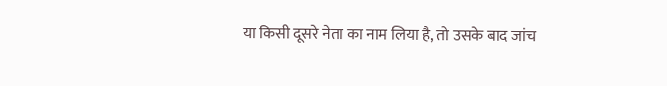या किसी दूसरे नेता का नाम लिया है, तो उसके बाद जांच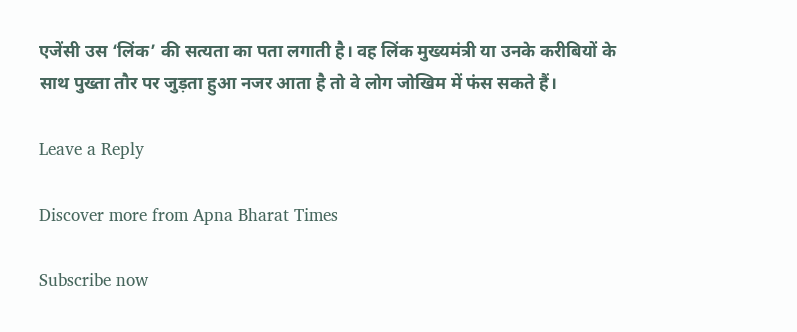एजेंसी उस ‘लिंक’ की सत्यता का पता लगाती है। वह लिंक मुख्यमंत्री या उनके करीबियों के साथ पुख्ता तौर पर जुड़ता हुआ नजर आता है तो वे लोग जोखिम में फंस सकते हैं।

Leave a Reply

Discover more from Apna Bharat Times

Subscribe now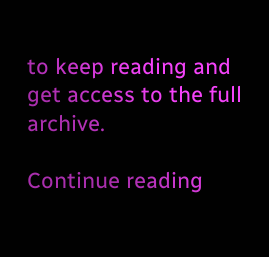to keep reading and get access to the full archive.

Continue reading